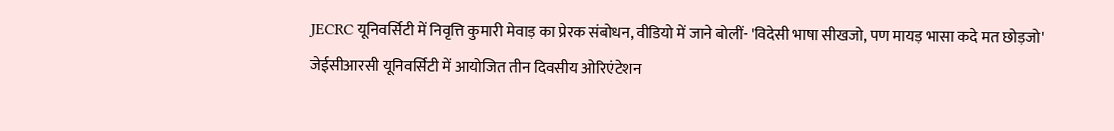JECRC यूनिवर्सिटी में निवृत्ति कुमारी मेवाड़ का प्रेरक संबोधन, वीडियो में जाने बोलीं- 'विदेसी भाषा सीखजो, पण मायड़ भासा कदे मत छोड़जो'
जेईसीआरसी यूनिवर्सिटी में आयोजित तीन दिवसीय ओरिएंटेशन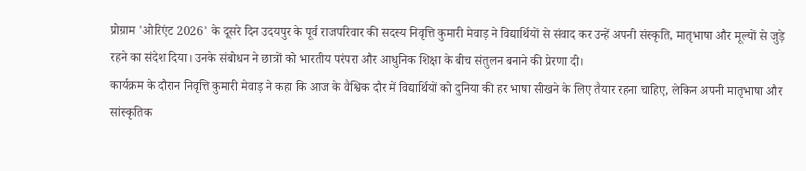प्रोग्राम 'ओरिएंट 2026' के दूसरे दिन उदयपुर के पूर्व राजपरिवार की सदस्य निवृत्ति कुमारी मेवाड़ ने विद्यार्थियों से संवाद कर उन्हें अपनी संस्कृति, मातृभाषा और मूल्यों से जुड़े रहने का संदेश दिया। उनके संबोधन ने छात्रों को भारतीय परंपरा और आधुनिक शिक्षा के बीच संतुलन बनाने की प्रेरणा दी।
कार्यक्रम के दौरान निवृत्ति कुमारी मेवाड़ ने कहा कि आज के वैश्विक दौर में विद्यार्थियों को दुनिया की हर भाषा सीखने के लिए तैयार रहना चाहिए, लेकिन अपनी मातृभाषा और सांस्कृतिक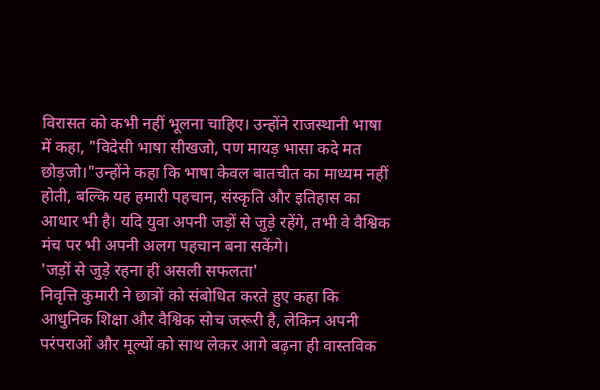विरासत को कभी नहीं भूलना चाहिए। उन्होंने राजस्थानी भाषा में कहा, "विदेसी भाषा सीखजो, पण मायड़ भासा कदे मत छोड़जो।"उन्होंने कहा कि भाषा केवल बातचीत का माध्यम नहीं होती, बल्कि यह हमारी पहचान, संस्कृति और इतिहास का आधार भी है। यदि युवा अपनी जड़ों से जुड़े रहेंगे, तभी वे वैश्विक मंच पर भी अपनी अलग पहचान बना सकेंगे।
'जड़ों से जुड़े रहना ही असली सफलता'
निवृत्ति कुमारी ने छात्रों को संबोधित करते हुए कहा कि आधुनिक शिक्षा और वैश्विक सोच जरूरी है, लेकिन अपनी परंपराओं और मूल्यों को साथ लेकर आगे बढ़ना ही वास्तविक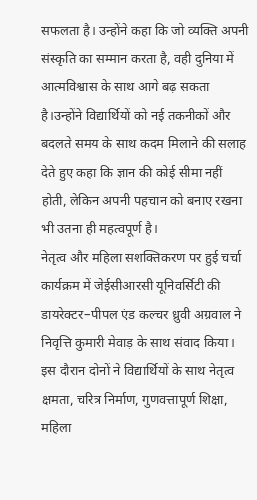सफलता है। उन्होंने कहा कि जो व्यक्ति अपनी संस्कृति का सम्मान करता है, वही दुनिया में आत्मविश्वास के साथ आगे बढ़ सकता है।उन्होंने विद्यार्थियों को नई तकनीकों और बदलते समय के साथ कदम मिलाने की सलाह देते हुए कहा कि ज्ञान की कोई सीमा नहीं होती, लेकिन अपनी पहचान को बनाए रखना भी उतना ही महत्वपूर्ण है।
नेतृत्व और महिला सशक्तिकरण पर हुई चर्चा
कार्यक्रम में जेईसीआरसी यूनिवर्सिटी की डायरेक्टर–पीपल एंड कल्चर ध्रुवी अग्रवाल ने निवृत्ति कुमारी मेवाड़ के साथ संवाद किया। इस दौरान दोनों ने विद्यार्थियों के साथ नेतृत्व क्षमता, चरित्र निर्माण, गुणवत्तापूर्ण शिक्षा, महिला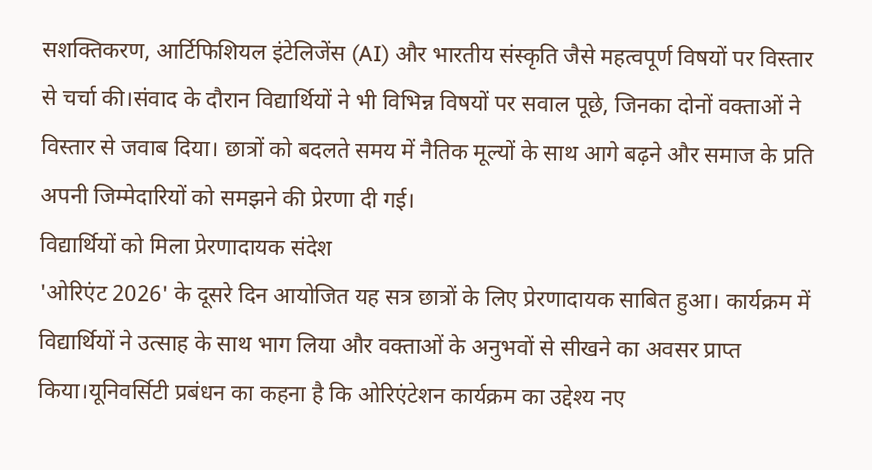सशक्तिकरण, आर्टिफिशियल इंटेलिजेंस (AI) और भारतीय संस्कृति जैसे महत्वपूर्ण विषयों पर विस्तार से चर्चा की।संवाद के दौरान विद्यार्थियों ने भी विभिन्न विषयों पर सवाल पूछे, जिनका दोनों वक्ताओं ने विस्तार से जवाब दिया। छात्रों को बदलते समय में नैतिक मूल्यों के साथ आगे बढ़ने और समाज के प्रति अपनी जिम्मेदारियों को समझने की प्रेरणा दी गई।
विद्यार्थियों को मिला प्रेरणादायक संदेश
'ओरिएंट 2026' के दूसरे दिन आयोजित यह सत्र छात्रों के लिए प्रेरणादायक साबित हुआ। कार्यक्रम में विद्यार्थियों ने उत्साह के साथ भाग लिया और वक्ताओं के अनुभवों से सीखने का अवसर प्राप्त किया।यूनिवर्सिटी प्रबंधन का कहना है कि ओरिएंटेशन कार्यक्रम का उद्देश्य नए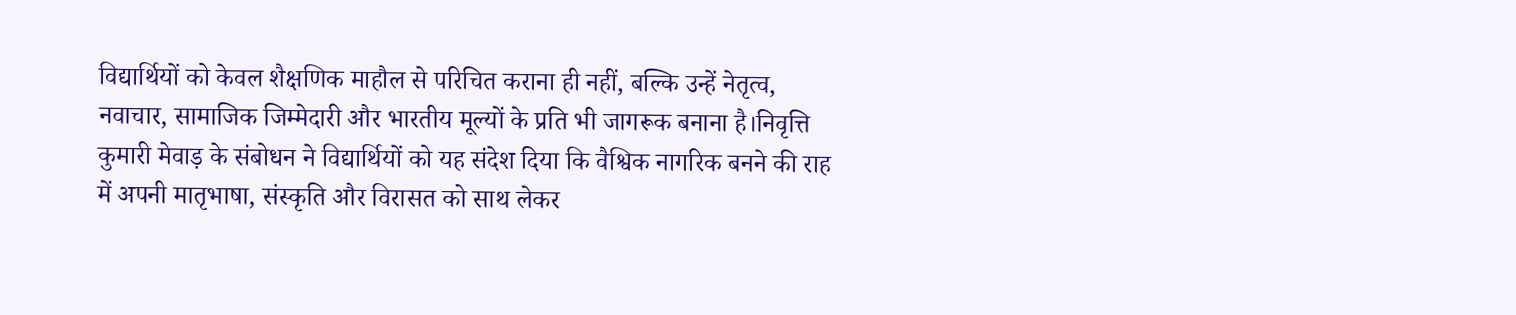विद्यार्थियों को केवल शैक्षणिक माहौल से परिचित कराना ही नहीं, बल्कि उन्हें नेतृत्व, नवाचार, सामाजिक जिम्मेदारी और भारतीय मूल्यों के प्रति भी जागरूक बनाना है।निवृत्ति कुमारी मेवाड़ के संबोधन ने विद्यार्थियों को यह संदेश दिया कि वैश्विक नागरिक बनने की राह में अपनी मातृभाषा, संस्कृति और विरासत को साथ लेकर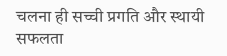चलना ही सच्ची प्रगति और स्थायी सफलता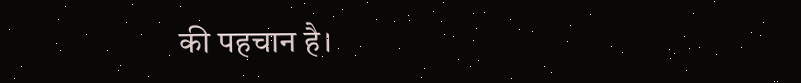की पहचान है।